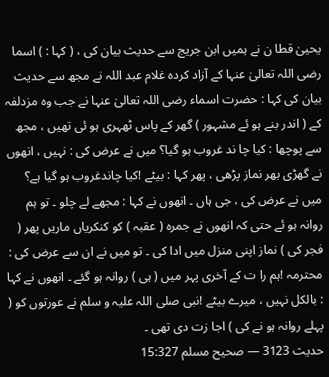یحییٰ قطا ن نے ہمیں ابن جریج سے حدیث بیان کی ، ( کہا : ) اسما رضی اللہ تعالیٰ عنہا کے آزاد کردہ غلام عبد اللہ نے مجھ سے حدیث بیان کی کہا : حضرت اسماء رضی اللہ تعالیٰ عنہا نے جب وہ مزدلفہ کے ( اندر بنے ہو ئے مشہور ) گھر کے پاس ٹھہری ہو ئی تھیں ، مجھ سے پوچھا : کیا چا ند غروب ہو گیا؟ میں نے عرض کی : نہیں ، انھوں نے گھڑی بھر نماز پڑھی ، پھر کہا : بیٹے !کیا چاندغروب ہو گیا ہے؟ میں نے عرض کی ، جی ہاں ۔ انھوں نے کہا : مجھے لے چلو ۔ تو ہم روانہ ہو ئے حتی کہ انھوں نے جمرہ ( عقبہ ) کو کنکریاں ماریں پھر ( فجر کی ) نماز اپنی منزل میں ادا کی ۔ تو میں نے ان سے عرض کی : محترمہ !ہم را ت کے آخری پہر میں ( ہی ) روانہ ہو گئے ۔ انھوں نے کہا : بالکل نہیں ، میرے بیٹے !نبی صلی اللہ علیہ و سلم نے عورتوں کو ( پہلے روانہ ہو نے کی ) اجا زت دی تھی ۔
حدیث 3123 — صحيح مسلم 15:327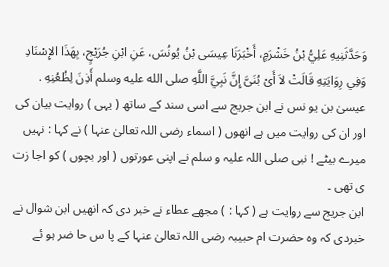وَحَدَّثَنِيهِ عَلِيُّ بْنُ خَشْرَمٍ، أَخْبَرَنَا عِيسَى بْنُ يُونُسَ، عَنِ ابْنِ جُرَيْجٍ، بِهَذَا الإِسْنَادِ وَفِي رِوَايَتِهِ قَالَتْ لاَ أَىْ بُنَىَّ إِنَّ نَبِيَّ اللَّهِ صلى الله عليه وسلم أَذِنَ لِظُعُنِهِ .
عیسیٰ بن یو نس نے ابن جریج سے اسی سند کے ساتھ ( یہی ) روایت بیان کی اور ان کی روایت میں ہے انھوں ( اسماء رضی اللہ تعالیٰ عنہا ) نے کہا : نہیں میرے بیٹے ! نبی صلی اللہ علیہ و سلم نے اپنی عورتوں ( اور بچوں ) کو اجا زت ی تھی ۔
ابن جریج سے روایت ہے ( کہا : ) مجھے عطاء نے خبر دی کہ انھیں ابن شوال نے خبردی کہ وہ حضرت ام حبیبہ رضی اللہ تعالیٰ عنہا کے پا س حا ضر ہو ئے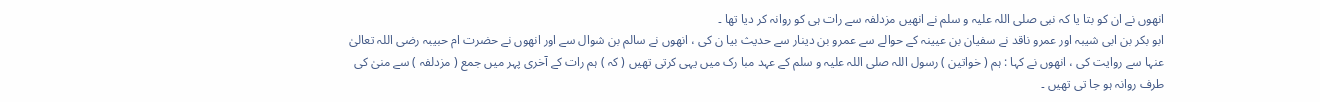انھوں نے ان کو بتا یا کہ نبی صلی اللہ علیہ و سلم نے انھیں مزدلفہ سے رات ہی کو روانہ کر دیا تھا ۔
ابو بکر بن ابی شیبہ اور عمرو ناقد نے سفیان بن عیینہ کے حوالے سے عمرو بن دینار سے حدیث بیا ن کی ، انھوں نے سالم بن شوال سے اور انھوں نے حضرت ام حبیبہ رضی اللہ تعالیٰ عنہا سے روایت کی ، انھوں نے کہا : ہم ( خواتین ) رسول اللہ صلی اللہ علیہ و سلم کے عہد مبا رک میں یہی کرتی تھیں ( کہ ) ہم رات کے آخری پہر میں جمع ( مزدلفہ ) سے منیٰ کی طرف روانہ ہو جا تی تھیں ۔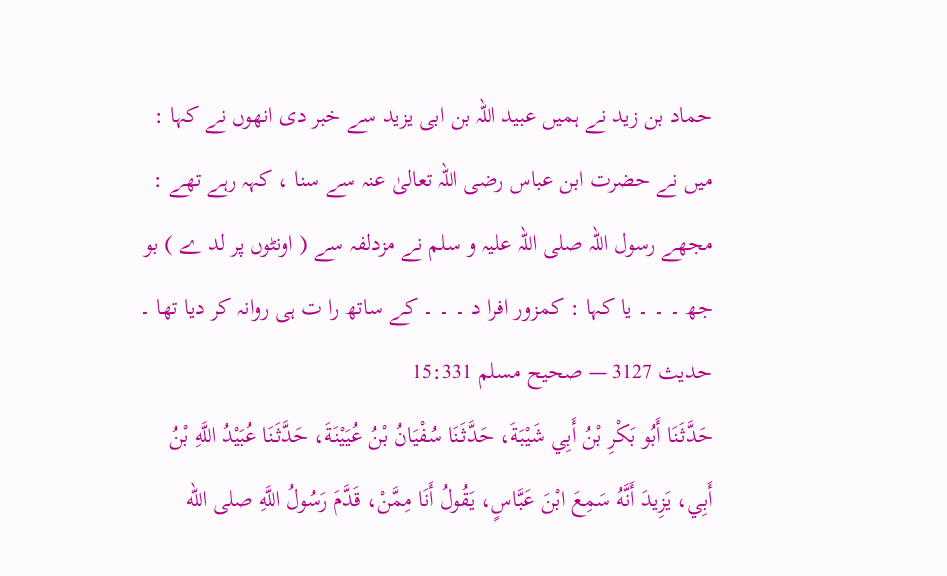حماد بن زید نے ہمیں عبید اللہ بن ابی یزید سے خبر دی انھوں نے کہا : میں نے حضرت ابن عباس رضی اللہ تعالیٰ عنہ سے سنا ، کہہ رہے تھے : مجھے رسول اللہ صلی اللہ علیہ و سلم نے مزدلفہ سے ( اونٹوں پر لد ے ) بو جھ ۔ ۔ ۔ یا کہا : کمزور افرا د ۔ ۔ ۔ کے ساتھ را ت ہی روانہ کر دیا تھا ۔
حدیث 3127 — صحيح مسلم 15:331
حَدَّثَنَا أَبُو بَكْرِ بْنُ أَبِي شَيْبَةَ، حَدَّثَنَا سُفْيَانُ بْنُ عُيَيْنَةَ، حَدَّثَنَا عُبَيْدُ اللَّهِ بْنُ أَبِي، يَزِيدَ أَنَّهُ سَمِعَ ابْنَ عَبَّاسٍ، يَقُولُ أَنَا مِمَّنْ، قَدَّمَ رَسُولُ اللَّهِ صلى الله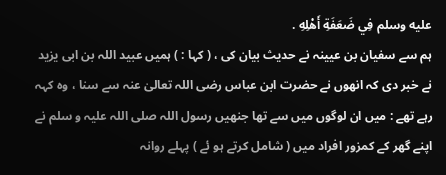عليه وسلم فِي ضَعَفَةِ أَهْلِهِ .
ہم سے سفیان بن عیینہ نے حدیث بیان کی ، ( کہا : ) ہمیں عبید اللہ بن ابی یزید نے خبر دی کہ انھوں نے حضرت ابن عباس رضی اللہ تعالیٰ عنہ سے سنا ، وہ کہہ رہے تھے : میں ان لوگوں میں سے تھا جنھیں رسول اللہ صلی اللہ علیہ و سلم نے اپنے گھر کے کمزور افراد میں ( شامل کرتے ہو ئے ) پہلے روانہ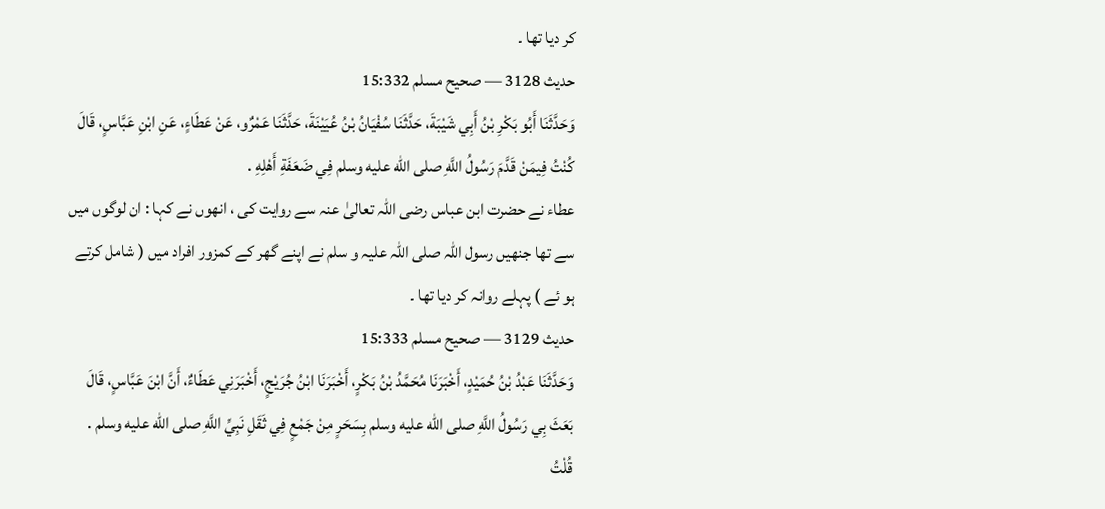کر دیا تھا ۔
حدیث 3128 — صحيح مسلم 15:332
وَحَدَّثَنَا أَبُو بَكْرِ بْنُ أَبِي شَيْبَةَ، حَدَّثَنَا سُفْيَانُ بْنُ عُيَيْنَةَ، حَدَّثَنَا عَمْرٌو، عَنْ عَطَاءٍ، عَنِ ابْنِ عَبَّاسٍ، قَالَ كُنْتُ فِيمَنْ قَدَّمَ رَسُولُ اللَّهِ صلى الله عليه وسلم فِي ضَعَفَةِ أَهْلِهِ .
عطاء نے حضرت ابن عباس رضی اللہ تعالیٰ عنہ سے روایت کی ، انھوں نے کہا : ان لوگوں میں سے تھا جنھیں رسول اللہ صلی اللہ علیہ و سلم نے اپنے گھر کے کمزور افراد میں ( شامل کرتے ہو ئے ) پہلے روانہ کر دیا تھا ۔
حدیث 3129 — صحيح مسلم 15:333
وَحَدَّثَنَا عَبْدُ بْنُ حُمَيْدٍ، أَخْبَرَنَا مُحَمَّدُ بْنُ بَكْرٍ، أَخْبَرَنَا ابْنُ جُرَيْجٍ، أَخْبَرَنِي عَطَاءٌ، أَنَّ ابْنَ عَبَّاسٍ، قَالَ بَعَثَ بِي رَسُولُ اللَّهِ صلى الله عليه وسلم بِسَحَرٍ مِنْ جَمْعٍ فِي ثَقَلِ نَبِيِّ اللَّهِ صلى الله عليه وسلم . قُلْتُ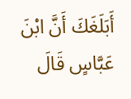أَبَلَغَكَ أَنَّ ابْنَ عَبَّاسٍ قَالَ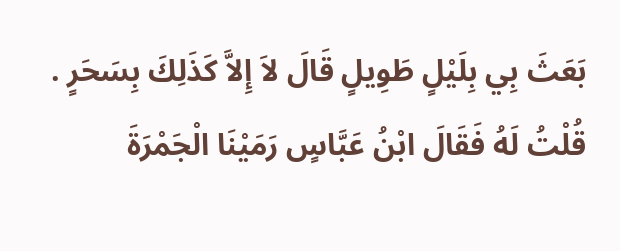بَعَثَ بِي بِلَيْلٍ طَوِيلٍ قَالَ لاَ إِلاَّ كَذَلِكَ بِسَحَرٍ . قُلْتُ لَهُ فَقَالَ ابْنُ عَبَّاسٍ رَمَيْنَا الْجَمْرَةَ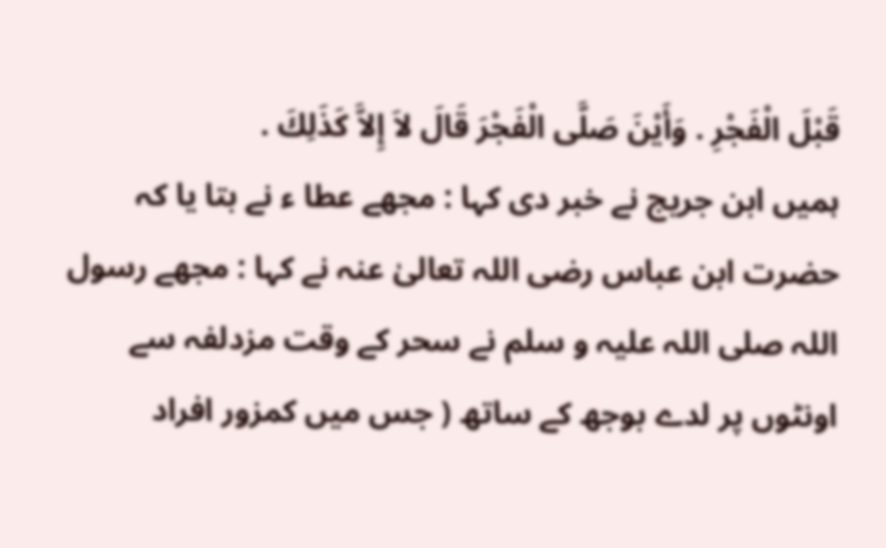قَبْلَ الْفَجْرِ . وَأَيْنَ صَلَّى الْفَجْرَ قَالَ لاَ إِلاَّ كَذَلِكَ .
ہمیں ابن جریج نے خبر دی کہا : مجھے عطا ء نے بتا یا کہ حضرت ابن عباس رضی اللہ تعالیٰ عنہ نے کہا : مجھے رسول اللہ صلی اللہ علیہ و سلم نے سحر کے وقت مزدلفہ سے اونٹوں پر لدے بوجھ کے ساتھ ( جس میں کمزور افراد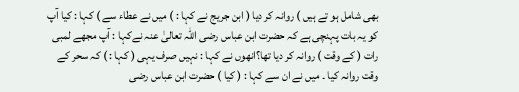بھی شامل ہو تے ہیں ) روانہ کر دیا ( ابن جریج نے کہا : ) میں نے عطاء سے ) کہا : کیا آپ کو یہ بات پہنچی ہے کہ حضرت ابن عباس رضی اللہ تعالیٰ عنہ نےکہا : آپ مجھے لمبی رات ( کے وقت ) روانہ کر دیا تھا؟انھوں نے کہا : نہیں صرف یہی ( کہا : ) کہ سحر کے وقت روانہ کیا ۔ میں نے ان سے کہا : ( کیا ) حضرت ابن عباس رضی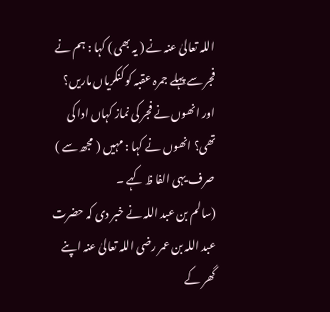اللہ تعالیٰ عنہ نے ( یہ بھی ) کہا : ہم نے فجر سے پہلے جمرہ عقبہ کو کنکریاں ماریں؟ اور انھوں نے فجر کی نماز کہاں ادا کی تھی؟ انھوں نے کہا : مہیں ( مجھ سے ) صرف یہی الفا ظ کہے ۔
(سالم بن عبد اللہ نے خبر دی کہ حضرت عبد اللہ بن عمر رضی اللہ تعالیٰ عنہ اپنے گھر کے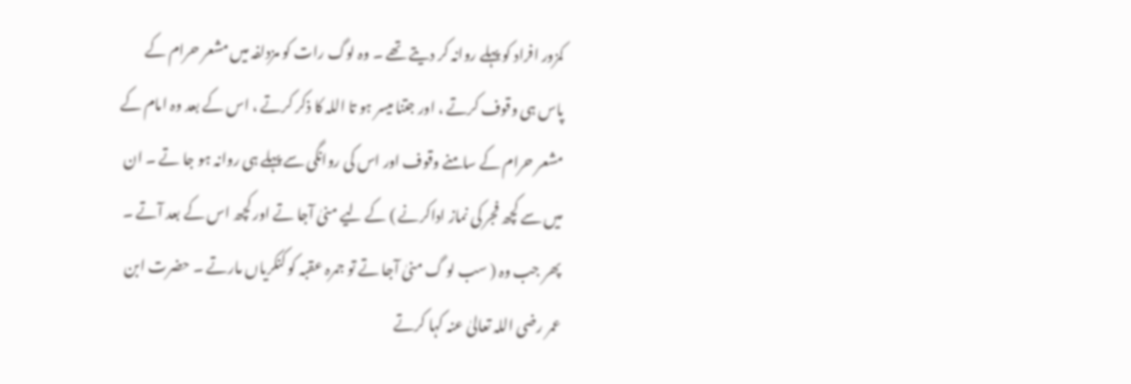کمزور افراد کو پہلے روانہ کر دیتے تھے ۔ وہ لوگ رات کو مزدلفہ میں مشعر حرام کے پاس ہی وقوف کرتے ، اور جتنا میسر ہو تا اللہ کا ذکر کرتے ، اس کے بعد وہ امام کے مشعر حرام کے سامنے وقوف اور اس کی روانگی سے پہلے ہی روانہ ہو جا تے ۔ ان میں سے کچھ فجر کی نماز اداکرنے ) کے لیے منیٰ آجا تے اور کچھ اس کے بعد آتے ۔ پھر جب وہ ( سب لو گ منیٰ آجا تے تو جمرہ عقبہ کو کنکریاں مارتے ۔ حضرت ابن عمر رضی اللہ تعالیٰ عنہ کہا کرتے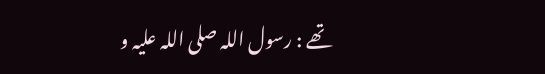تھے : رسول اللہ صلی اللہ علیہ و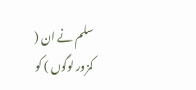سلم نے ان ( کمزور لوگوں ) کو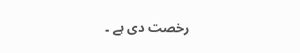رخصت دی ہے ۔